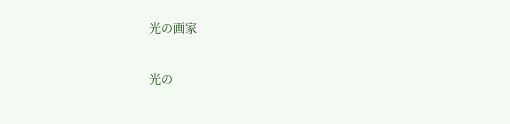光の画家

光の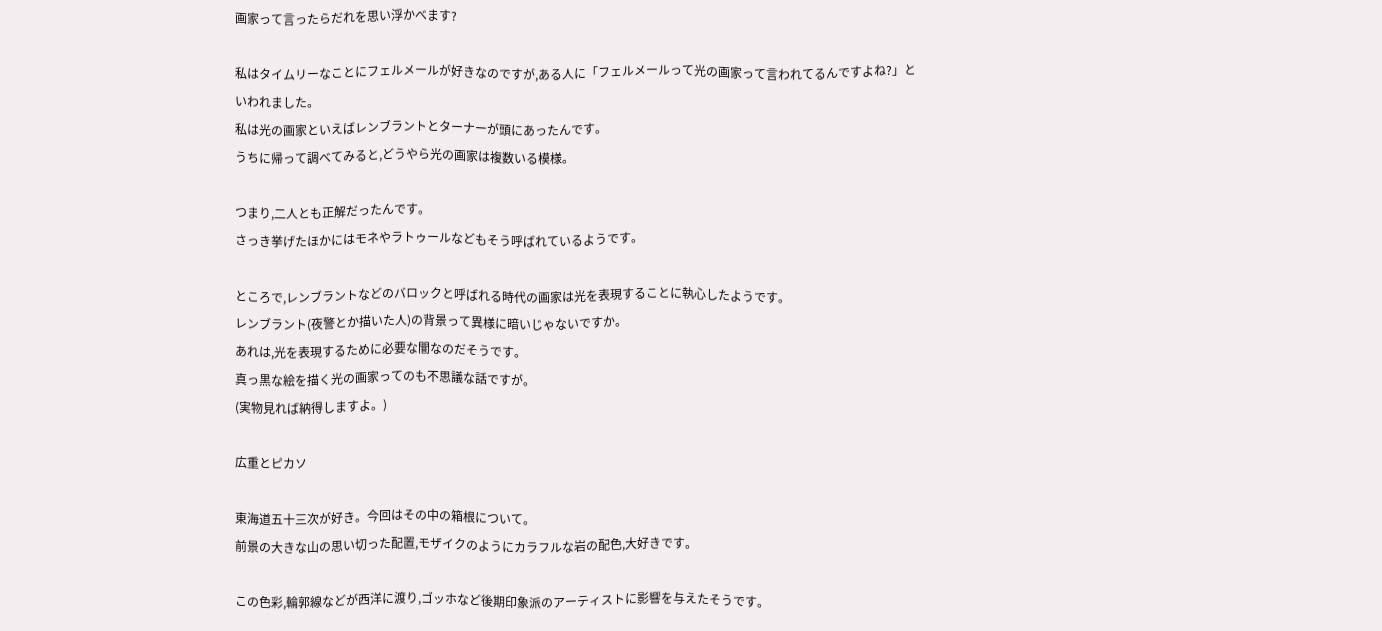画家って言ったらだれを思い浮かべます?

私はタイムリーなことにフェルメールが好きなのですが,ある人に「フェルメールって光の画家って言われてるんですよね?」といわれました。
私は光の画家といえばレンブラントとターナーが頭にあったんです。
うちに帰って調べてみると,どうやら光の画家は複数いる模様。

つまり,二人とも正解だったんです。
さっき挙げたほかにはモネやラトゥールなどもそう呼ばれているようです。

ところで,レンブラントなどのバロックと呼ばれる時代の画家は光を表現することに執心したようです。
レンブラント(夜警とか描いた人)の背景って異様に暗いじゃないですか。
あれは,光を表現するために必要な闇なのだそうです。
真っ黒な絵を描く光の画家ってのも不思議な話ですが。
(実物見れば納得しますよ。)

広重とピカソ

東海道五十三次が好き。今回はその中の箱根について。
前景の大きな山の思い切った配置,モザイクのようにカラフルな岩の配色,大好きです。

この色彩,輪郭線などが西洋に渡り,ゴッホなど後期印象派のアーティストに影響を与えたそうです。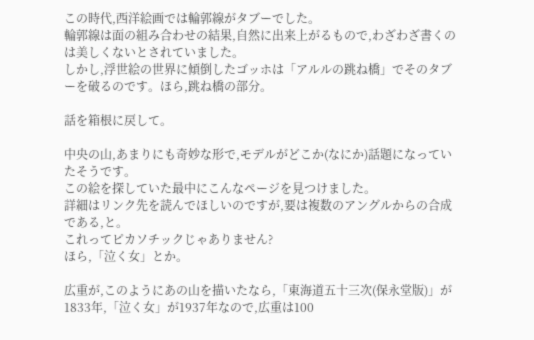この時代,西洋絵画では輪郭線がタブーでした。
輪郭線は面の組み合わせの結果,自然に出来上がるもので,わざわざ書くのは美しくないとされていました。
しかし,浮世絵の世界に傾倒したゴッホは「アルルの跳ね橋」でそのタブーを破るのです。ほら,跳ね橋の部分。

話を箱根に戻して。

中央の山,あまりにも奇妙な形で,モデルがどこか(なにか)話題になっていたそうです。
この絵を探していた最中にこんなページを見つけました。
詳細はリンク先を読んでほしいのですが,要は複数のアングルからの合成である,と。
これってピカソチックじゃありません?
ほら,「泣く女」とか。

広重が,このようにあの山を描いたなら,「東海道五十三次(保永堂版)」が1833年,「泣く女」が1937年なので,広重は100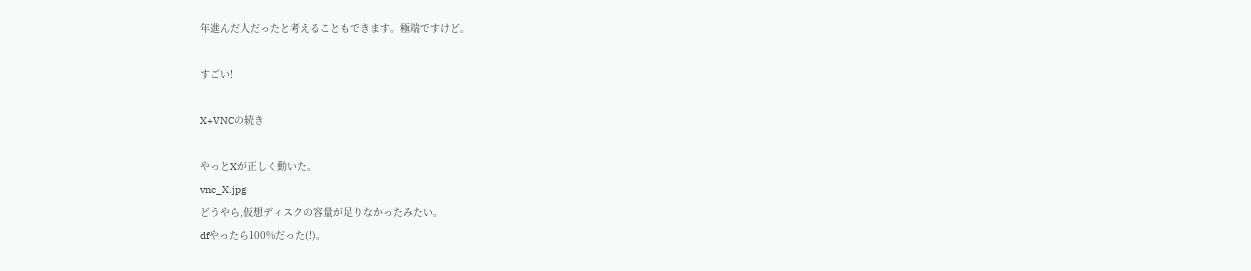年進んだ人だったと考えることもできます。極端ですけど。

すごい!

X+VNCの続き

やっとXが正しく動いた。
vnc_X.jpg
どうやら,仮想ディスクの容量が足りなかったみたい。
dfやったら100%だった(!)。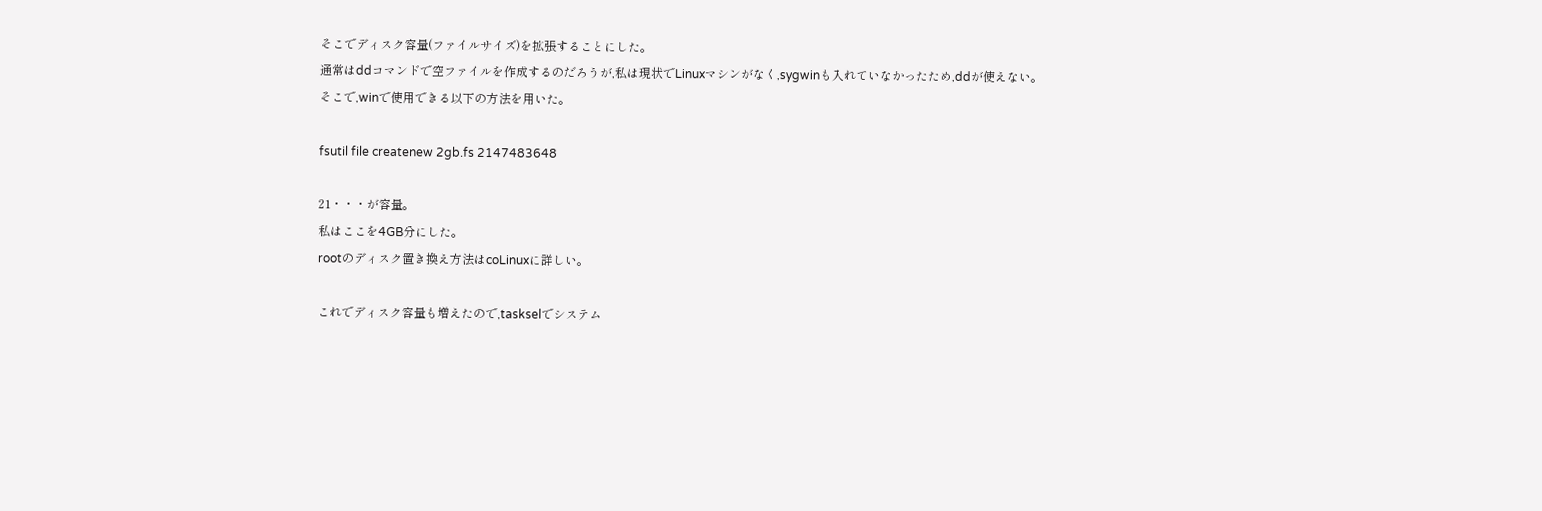そこでディスク容量(ファイルサイズ)を拡張することにした。
通常はddコマンドで空ファイルを作成するのだろうが,私は現状でLinuxマシンがなく,sygwinも入れていなかったため,ddが使えない。
そこで,winで使用できる以下の方法を用いた。

fsutil file createnew 2gb.fs 2147483648

21・・・が容量。
私はここを4GB分にした。
rootのディスク置き換え方法はcoLinuxに詳しい。

これでディスク容量も増えたので,taskselでシステム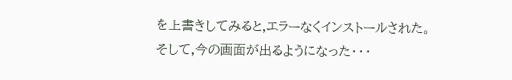を上書きしてみると,エラーなくインストールされた。
そして,今の画面が出るようになった・・・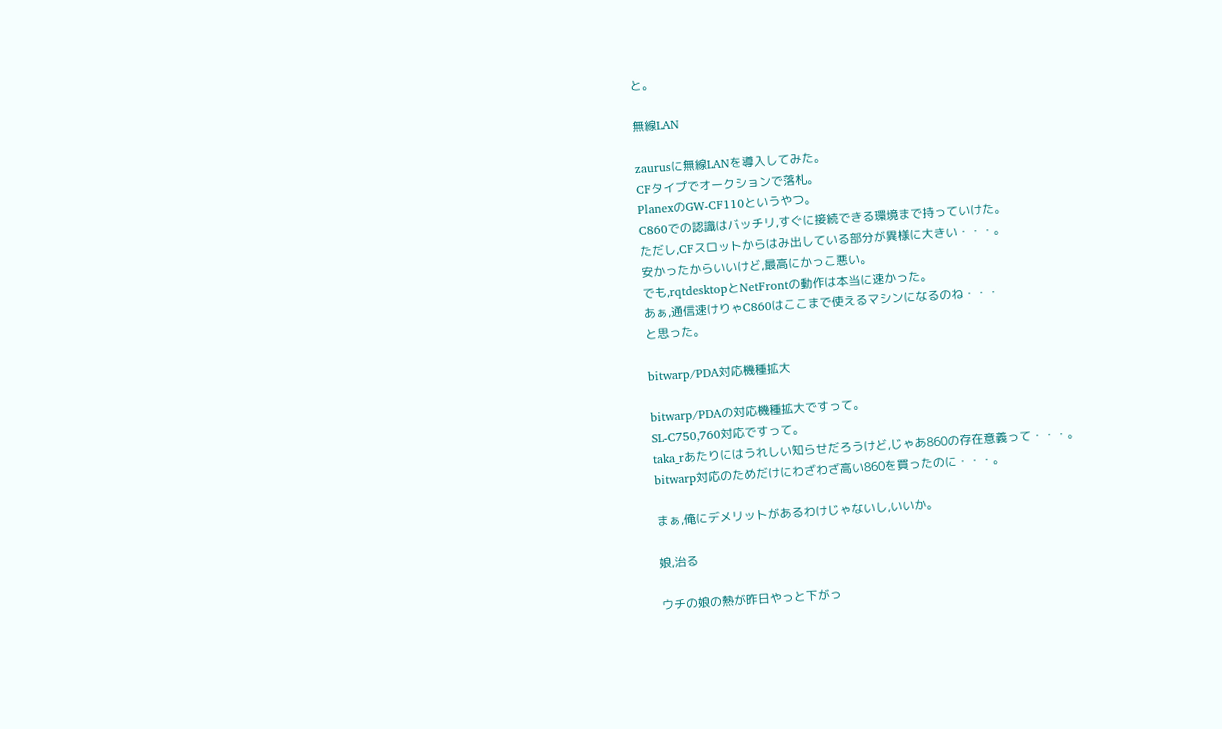と。

無線LAN

zaurusに無線LANを導入してみた。
CFタイプでオークションで落札。
PlanexのGW-CF110というやつ。
C860での認識はバッチリ,すぐに接続できる環境まで持っていけた。
ただし,CFスロットからはみ出している部分が異様に大きい・・・。
安かったからいいけど,最高にかっこ悪い。
でも,rqtdesktopとNetFrontの動作は本当に速かった。
あぁ,通信速けりゃC860はここまで使えるマシンになるのね・・・
と思った。

bitwarp/PDA対応機種拡大

bitwarp/PDAの対応機種拡大ですって。
SL-C750,760対応ですって。
taka_rあたりにはうれしい知らせだろうけど,じゃあ860の存在意義って・・・。
bitwarp対応のためだけにわざわざ高い860を買ったのに・・・。

まぁ,俺にデメリットがあるわけじゃないし,いいか。

娘,治る

ウチの娘の熱が昨日やっと下がっ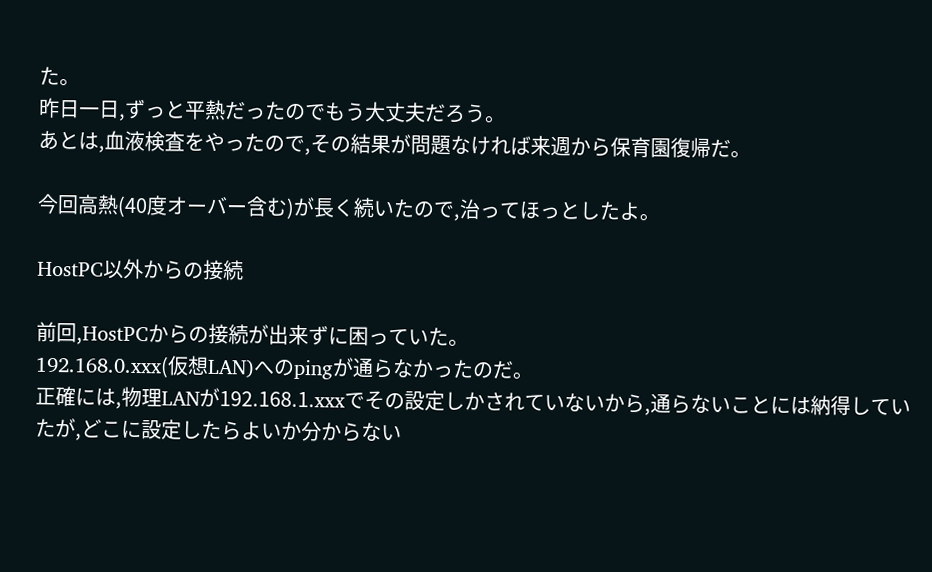た。
昨日一日,ずっと平熱だったのでもう大丈夫だろう。
あとは,血液検査をやったので,その結果が問題なければ来週から保育園復帰だ。

今回高熱(40度オーバー含む)が長く続いたので,治ってほっとしたよ。

HostPC以外からの接続

前回,HostPCからの接続が出来ずに困っていた。
192.168.0.xxx(仮想LAN)へのpingが通らなかったのだ。
正確には,物理LANが192.168.1.xxxでその設定しかされていないから,通らないことには納得していたが,どこに設定したらよいか分からない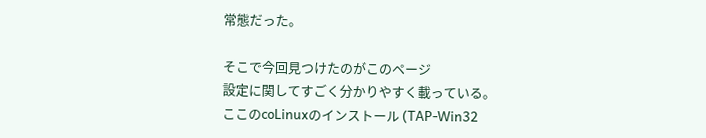常態だった。

そこで今回見つけたのがこのページ
設定に関してすごく分かりやすく載っている。
ここのcoLinuxのインストール (TAP-Win32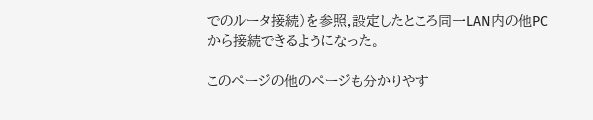でのルータ接続)を参照,設定したところ同一LAN内の他PCから接続できるようになった。

このページの他のページも分かりやす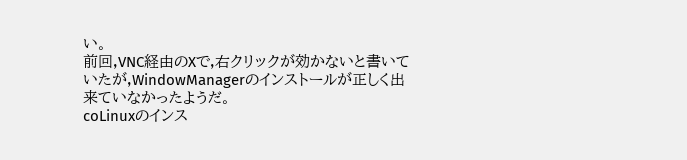い。
前回,VNC経由のXで,右クリックが効かないと書いていたが,WindowManagerのインストールが正しく出来ていなかったようだ。
coLinuxのインス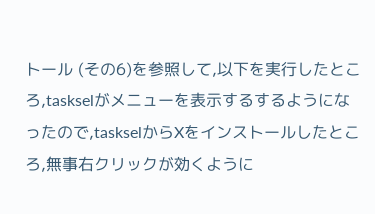トール (その6)を参照して,以下を実行したところ,taskselがメニューを表示するするようになったので,taskselからXをインストールしたところ,無事右クリックが効くように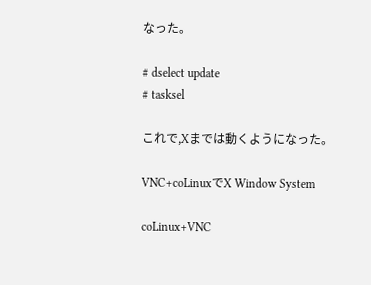なった。

# dselect update
# tasksel

これで,Xまでは動くようになった。

VNC+coLinuxでX Window System

coLinux+VNC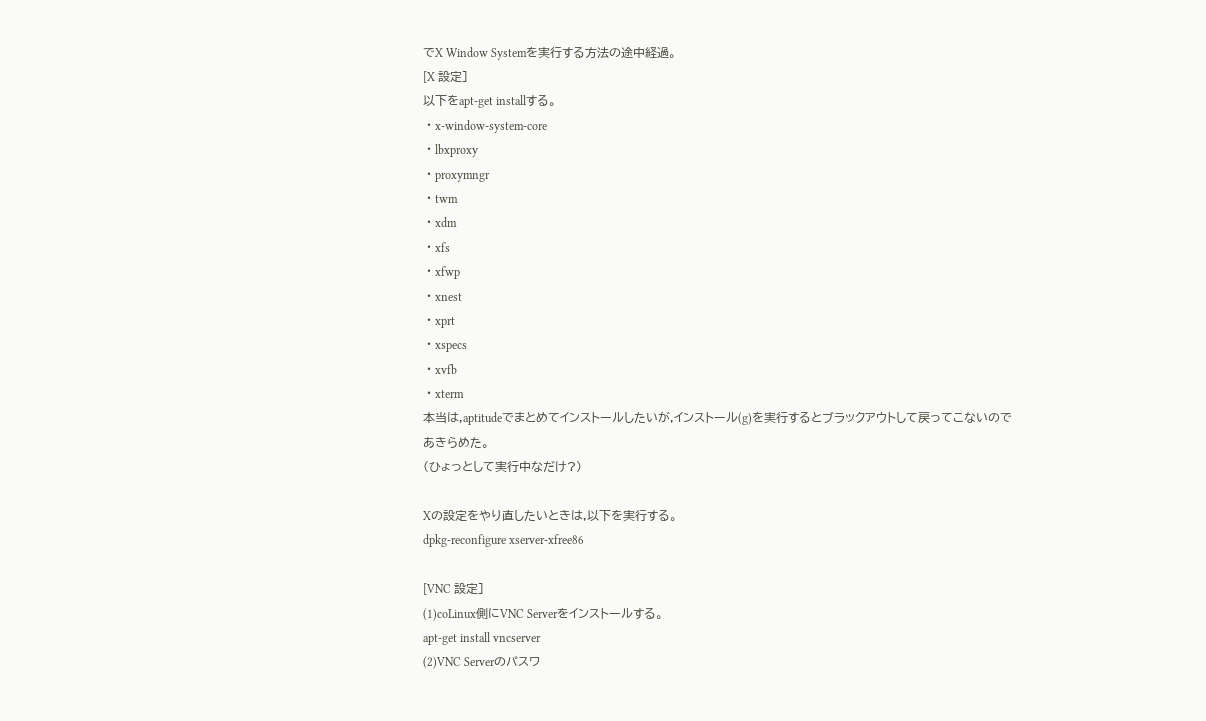でX Window Systemを実行する方法の途中経過。
[X 設定]
以下をapt-get installする。
・x-window-system-core
・lbxproxy
・proxymngr
・twm
・xdm
・xfs
・xfwp
・xnest
・xprt
・xspecs
・xvfb
・xterm
本当は,aptitudeでまとめてインストールしたいが,インストール(g)を実行するとブラックアウトして戻ってこないのであきらめた。
(ひょっとして実行中なだけ?)

Xの設定をやり直したいときは,以下を実行する。
dpkg-reconfigure xserver-xfree86

[VNC 設定]
(1)coLinux側にVNC Serverをインストールする。
apt-get install vncserver
(2)VNC Serverのパスワ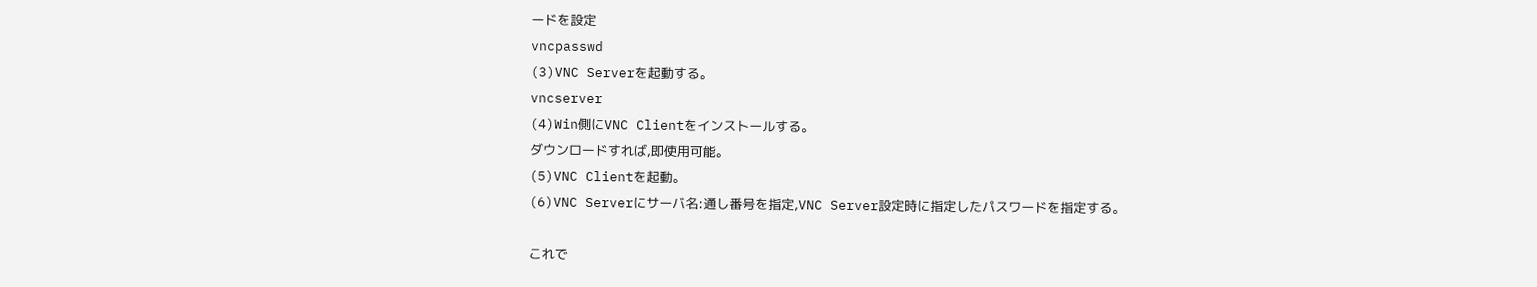ードを設定
vncpasswd
(3)VNC Serverを起動する。
vncserver
(4)Win側にVNC Clientをインストールする。
ダウンロードすれば,即使用可能。
(5)VNC Clientを起動。
(6)VNC Serverにサーバ名:通し番号を指定,VNC Server設定時に指定したパスワードを指定する。

これで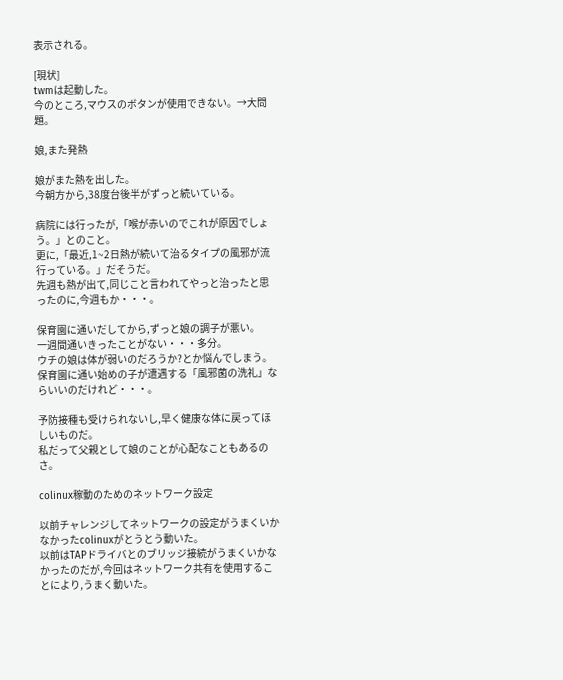表示される。

[現状]
twmは起動した。
今のところ,マウスのボタンが使用できない。→大問題。

娘,また発熱

娘がまた熱を出した。
今朝方から,38度台後半がずっと続いている。

病院には行ったが,「喉が赤いのでこれが原因でしょう。」とのこと。
更に,「最近,1~2日熱が続いて治るタイプの風邪が流行っている。」だそうだ。
先週も熱が出て,同じこと言われてやっと治ったと思ったのに,今週もか・・・。

保育園に通いだしてから,ずっと娘の調子が悪い。
一週間通いきったことがない・・・多分。
ウチの娘は体が弱いのだろうか?とか悩んでしまう。
保育園に通い始めの子が遭遇する「風邪菌の洗礼」ならいいのだけれど・・・。

予防接種も受けられないし,早く健康な体に戻ってほしいものだ。
私だって父親として娘のことが心配なこともあるのさ。

colinux稼動のためのネットワーク設定

以前チャレンジしてネットワークの設定がうまくいかなかったcolinuxがとうとう動いた。
以前はTAPドライバとのブリッジ接続がうまくいかなかったのだが,今回はネットワーク共有を使用することにより,うまく動いた。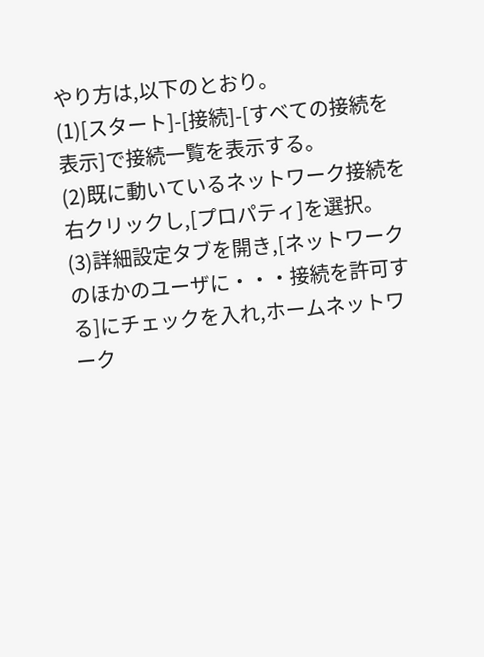やり方は,以下のとおり。
(1)[スタート]-[接続]-[すべての接続を表示]で接続一覧を表示する。
(2)既に動いているネットワーク接続を右クリックし,[プロパティ]を選択。
(3)詳細設定タブを開き,[ネットワークのほかのユーザに・・・接続を許可する]にチェックを入れ,ホームネットワーク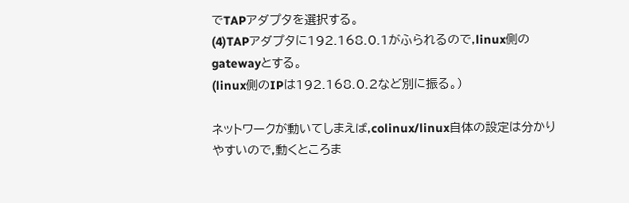でTAPアダプタを選択する。
(4)TAPアダプタに192.168.0.1がふられるので,linux側のgatewayとする。
(linux側のIPは192.168.0.2など別に振る。)

ネットワークが動いてしまえば,colinux/linux自体の設定は分かりやすいので,動くところま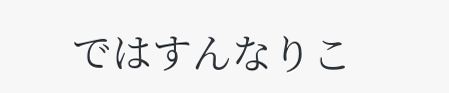ではすんなりこ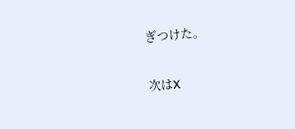ぎつけた。

次はX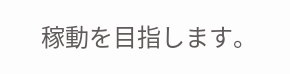稼動を目指します。